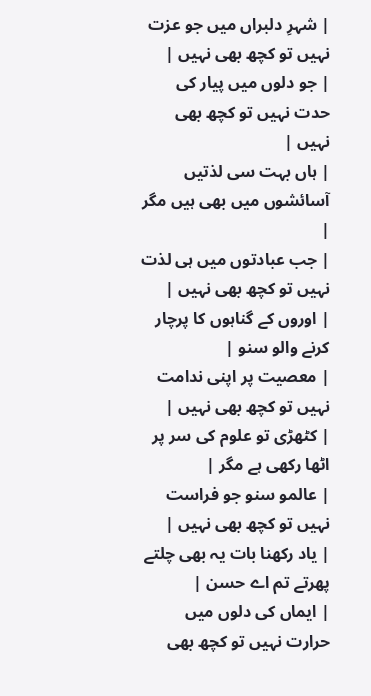| شہرِ دلبراں میں جو عزت نہیں تو کچھ بھی نہیں |
| جو دلوں میں پیار کی حدت نہیں تو کچھ بھی نہیں |
| ہاں بہت سی لذتیں آسائشوں میں بھی ہیں مگر |
| جب عبادتوں میں ہی لذت نہیں تو کچھ بھی نہیں |
| اوروں کے گناہوں کا پرچار کرنے والو سنو |
| معصیت پر اپنی ندامت نہیں تو کچھ بھی نہیں |
| کٹھڑی تو علوم کی سر پر اٹھا رکھی ہے مگر |
| عالمو سنو جو فراست نہیں تو کچھ بھی نہیں |
| یاد رکھنا بات یہ بھی چلتے پھرتے تم اے حسن |
| ایماں کی دلوں میں حرارت نہیں تو کچھ بھی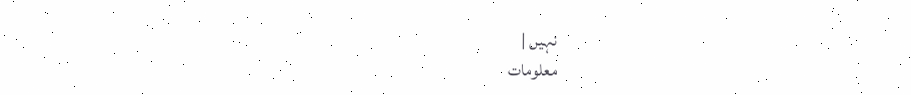نہیں |
معلومات